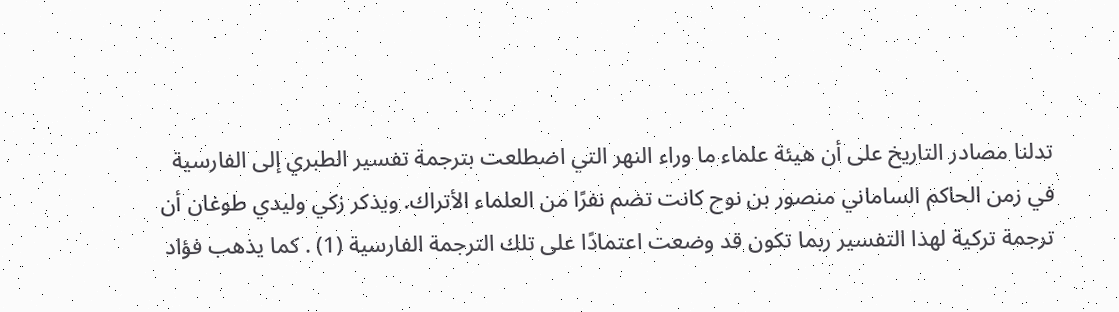تدلنا مصادر التاريخ على أن هيئة علماء ما وراء النهر التي اضطلعت بترجمة تفسير الطبري إلى الفارسية في زمن الحاكم الساماني منصور بن نوح كانت تضم نفرًا من العلماء الأتراك. ويذكر زكي وليدي طوغان أن ترجمة تركية لهذا التفسير ربما تكون قد وضعت اعتمادًا على تلك الترجمة الفارسية (1) . كما يذهب فؤاد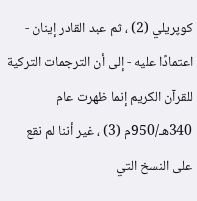كوپريلي (2) ، ثم عبد القادر إينان - اعتمادًا عليه - إلى أن الترجمات التركية للقرآن الكريم إنما ظهرت عام 340هـ/950م (3) ، غير أننا لم نقع على النسخ التي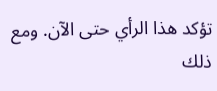تؤكد هذا الرأي حتى الآن. ومع ذلك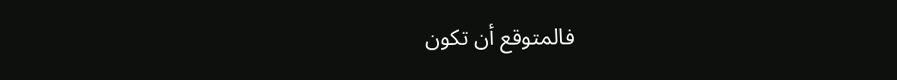فالمتوقع أن تكون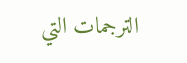الترجمات التي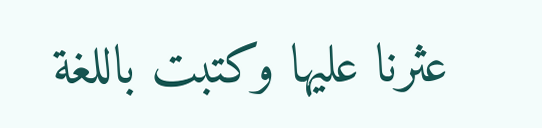عثرنا عليها وكتبت باللغة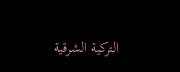التركية الشرقية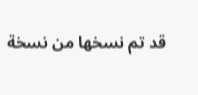قد تم نسخها من نسخة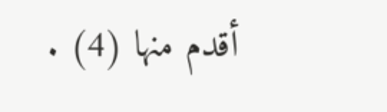أقدم منها (4) .